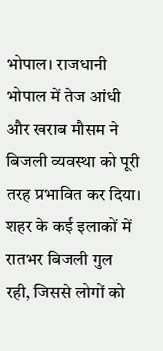भोपाल। राजधानी भोपाल में तेज आंधी और खराब मौसम ने बिजली व्यवस्था को पूरी तरह प्रभावित कर दिया। शहर के कई इलाकों में रातभर बिजली गुल रही, जिससे लोगों को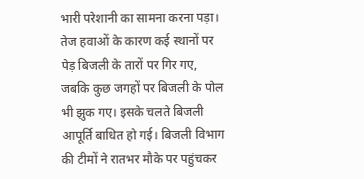भारी परेशानी का सामना करना पड़ा। तेज हवाओं के कारण कई स्थानों पर पेड़ बिजली के तारों पर गिर गए, जबकि कुछ जगहों पर बिजली के पोल भी झुक गए। इसके चलते बिजली आपूर्ति बाधित हो गई। बिजली विभाग की टीमों ने रातभर मौके पर पहुंचकर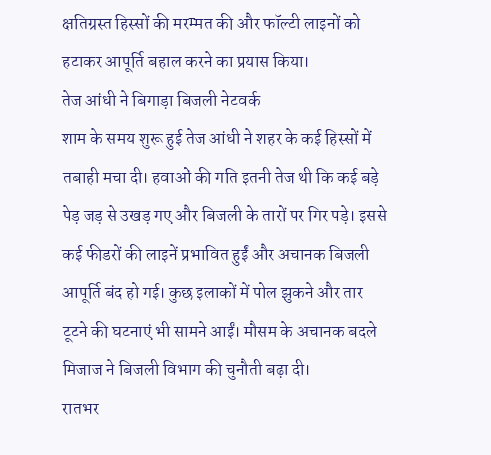क्षतिग्रस्त हिस्सों की मरम्मत की और फॉल्टी लाइनों को हटाकर आपूर्ति बहाल करने का प्रयास किया।
तेज आंधी ने बिगाड़ा बिजली नेटवर्क
शाम के समय शुरू हुई तेज आंधी ने शहर के कई हिस्सों में तबाही मचा दी। हवाओं की गति इतनी तेज थी कि कई बड़े पेड़ जड़ से उखड़ गए और बिजली के तारों पर गिर पड़े। इससे कई फीडरों की लाइनें प्रभावित हुईं और अचानक बिजली आपूर्ति बंद हो गई। कुछ इलाकों में पोल झुकने और तार टूटने की घटनाएं भी सामने आईं। मौसम के अचानक बदले मिजाज ने बिजली विभाग की चुनौती बढ़ा दी।
रातभर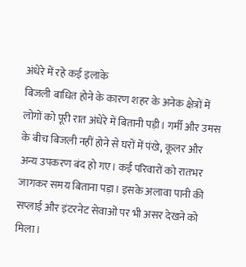अंधेरे में रहे कई इलाके
बिजली बाधित होने के कारण शहर के अनेक क्षेत्रों में लोगों को पूरी रात अंधेरे में बितानी पड़ी। गर्मी और उमस के बीच बिजली नहीं होने से घरों में पंखे, कूलर और अन्य उपकरण बंद हो गए। कई परिवारों को रातभर जागकर समय बिताना पड़ा। इसके अलावा पानी की सप्लाई और इंटरनेट सेवाओं पर भी असर देखने को मिला।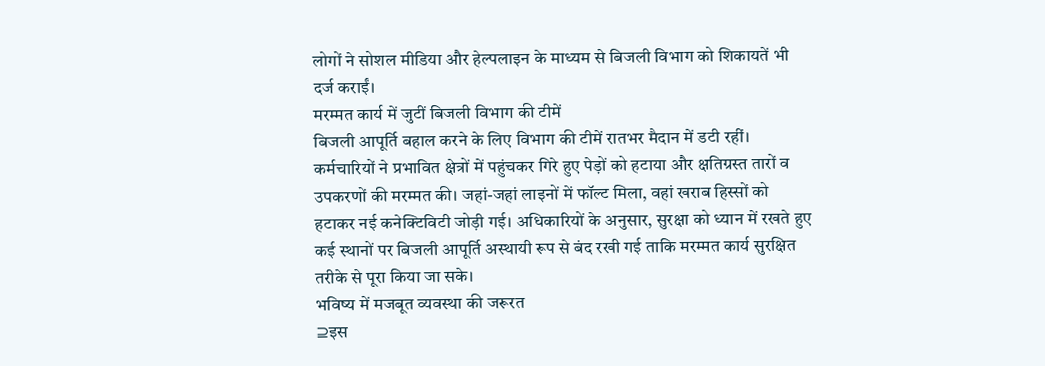लोगों ने सोशल मीडिया और हेल्पलाइन के माध्यम से बिजली विभाग को शिकायतें भी दर्ज कराईं।
मरम्मत कार्य में जुटीं बिजली विभाग की टीमें
बिजली आपूर्ति बहाल करने के लिए विभाग की टीमें रातभर मैदान में डटी रहीं। कर्मचारियों ने प्रभावित क्षेत्रों में पहुंचकर गिरे हुए पेड़ों को हटाया और क्षतिग्रस्त तारों व उपकरणों की मरम्मत की। जहां-जहां लाइनों में फॉल्ट मिला, वहां खराब हिस्सों को हटाकर नई कनेक्टिविटी जोड़ी गई। अधिकारियों के अनुसार, सुरक्षा को ध्यान में रखते हुए कई स्थानों पर बिजली आपूर्ति अस्थायी रूप से बंद रखी गई ताकि मरम्मत कार्य सुरक्षित तरीके से पूरा किया जा सके।
भविष्य में मजबूत व्यवस्था की जरूरत
⊇इस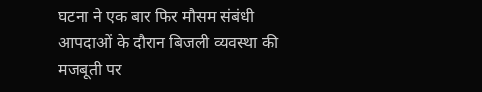घटना ने एक बार फिर मौसम संबंधी आपदाओं के दौरान बिजली व्यवस्था की मजबूती पर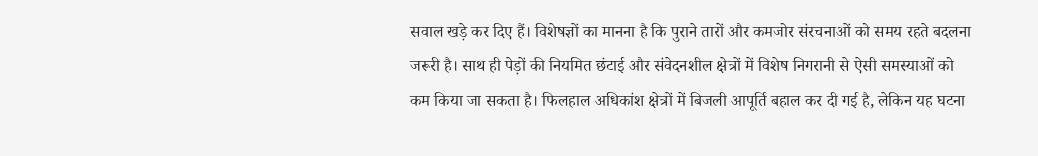सवाल खड़े कर दिए हैं। विशेषज्ञों का मानना है कि पुराने तारों और कमजोर संरचनाओं को समय रहते बदलना जरूरी है। साथ ही पेड़ों की नियमित छंटाई और संवेदनशील क्षेत्रों में विशेष निगरानी से ऐसी समस्याओं को कम किया जा सकता है। फिलहाल अधिकांश क्षेत्रों में बिजली आपूर्ति बहाल कर दी गई है, लेकिन यह घटना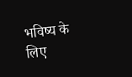भविष्य के लिए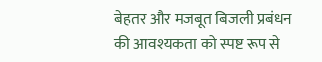बेहतर और मजबूत बिजली प्रबंधन की आवश्यकता को स्पष्ट रूप से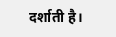दर्शाती है।